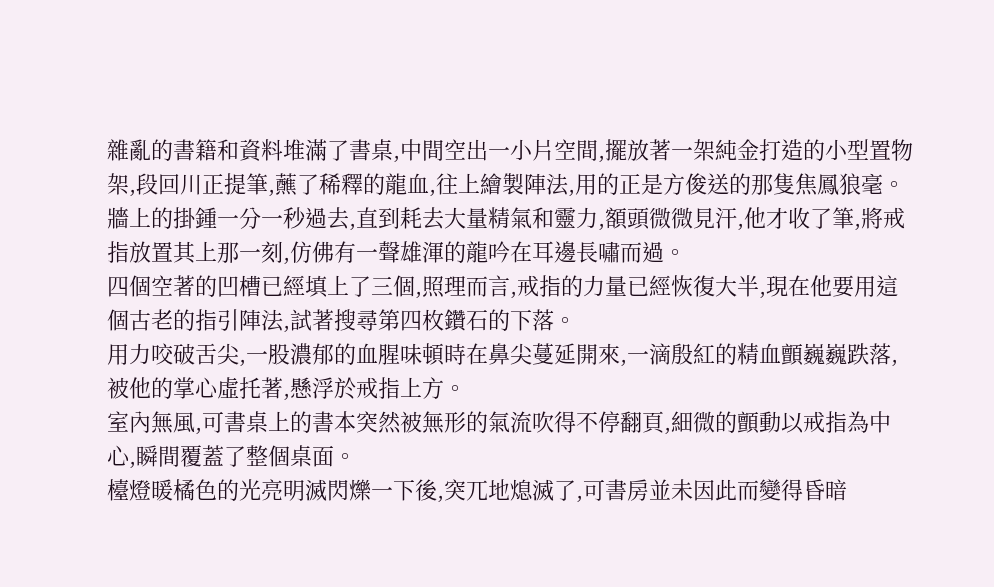雜亂的書籍和資料堆滿了書桌,中間空出一小片空間,擺放著一架純金打造的小型置物架,段回川正提筆,蘸了稀釋的龍血,往上繪製陣法,用的正是方俊送的那隻焦鳳狼毫。
牆上的掛鍾一分一秒過去,直到耗去大量精氣和靈力,額頭微微見汗,他才收了筆,將戒指放置其上那一刻,仿佛有一聲雄渾的龍吟在耳邊長嘯而過。
四個空著的凹槽已經填上了三個,照理而言,戒指的力量已經恢復大半,現在他要用這個古老的指引陣法,試著搜尋第四枚鑽石的下落。
用力咬破舌尖,一股濃郁的血腥味頓時在鼻尖蔓延開來,一滴殷紅的精血顫巍巍跌落,被他的掌心虛托著,懸浮於戒指上方。
室內無風,可書桌上的書本突然被無形的氣流吹得不停翻頁,細微的顫動以戒指為中心,瞬間覆蓋了整個桌面。
檯燈暖橘色的光亮明滅閃爍一下後,突兀地熄滅了,可書房並未因此而變得昏暗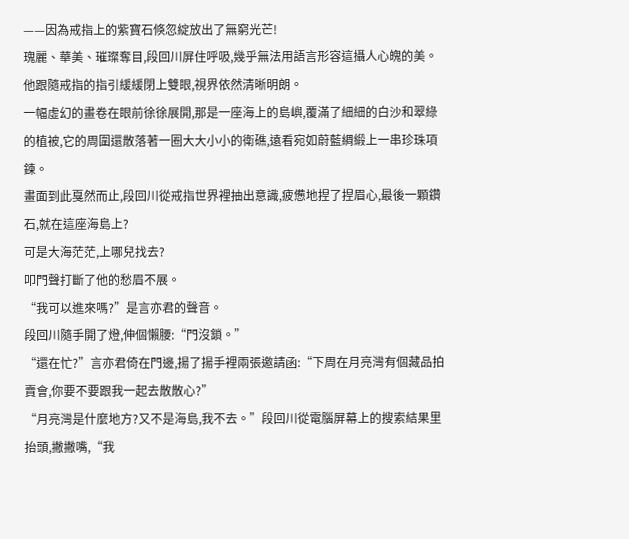——因為戒指上的紫寶石倏忽綻放出了無窮光芒!
瑰麗、華美、璀璨奪目,段回川屏住呼吸,幾乎無法用語言形容這攝人心魄的美。
他跟隨戒指的指引緩緩閉上雙眼,視界依然清晰明朗。
一幅虛幻的畫卷在眼前徐徐展開,那是一座海上的島嶼,覆滿了細細的白沙和翠綠的植被,它的周圍還散落著一圈大大小小的衛礁,遠看宛如蔚藍綢緞上一串珍珠項鍊。
畫面到此戛然而止,段回川從戒指世界裡抽出意識,疲憊地捏了捏眉心,最後一顆鑽石,就在這座海島上?
可是大海茫茫,上哪兒找去?
叩門聲打斷了他的愁眉不展。
“我可以進來嗎?”是言亦君的聲音。
段回川隨手開了燈,伸個懶腰:“門沒鎖。”
“還在忙?”言亦君倚在門邊,揚了揚手裡兩張邀請函:“下周在月亮灣有個藏品拍賣會,你要不要跟我一起去散散心?”
“月亮灣是什麼地方?又不是海島,我不去。”段回川從電腦屏幕上的搜索結果里抬頭,撇撇嘴,“我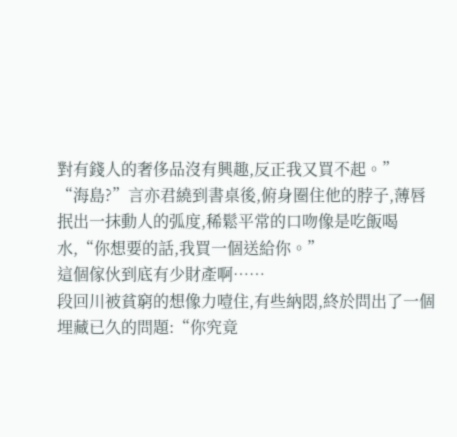對有錢人的奢侈品沒有興趣,反正我又買不起。”
“海島?”言亦君繞到書桌後,俯身圈住他的脖子,薄唇抿出一抹動人的弧度,稀鬆平常的口吻像是吃飯喝水,“你想要的話,我買一個送給你。”
這個傢伙到底有少財產啊……
段回川被貧窮的想像力噎住,有些納悶,終於問出了一個埋藏已久的問題:“你究竟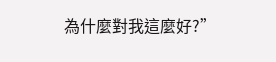為什麼對我這麼好?”